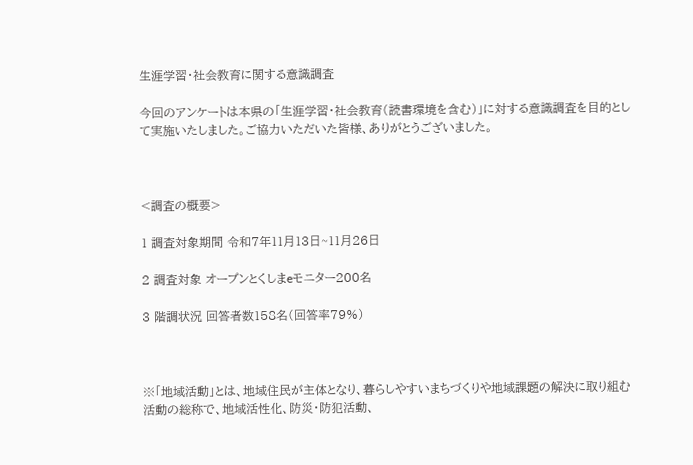生涯学習・社会教育に関する意識調査

今回のアンケートは本県の「生涯学習・社会教育(読書環境を含む)」に対する意識調査を目的として実施いたしました。ご協力いただいた皆様、ありがとうございました。



<調査の概要>

1 調査対象期間 令和7年11月13日~11月26日

2 調査対象 オープンとくしまeモニター200名

3 階調状況 回答者数158名(回答率79%)



※「地域活動」とは、地域住民が主体となり、暮らしやすいまちづくりや地域課題の解決に取り組む活動の総称で、地域活性化、防災・防犯活動、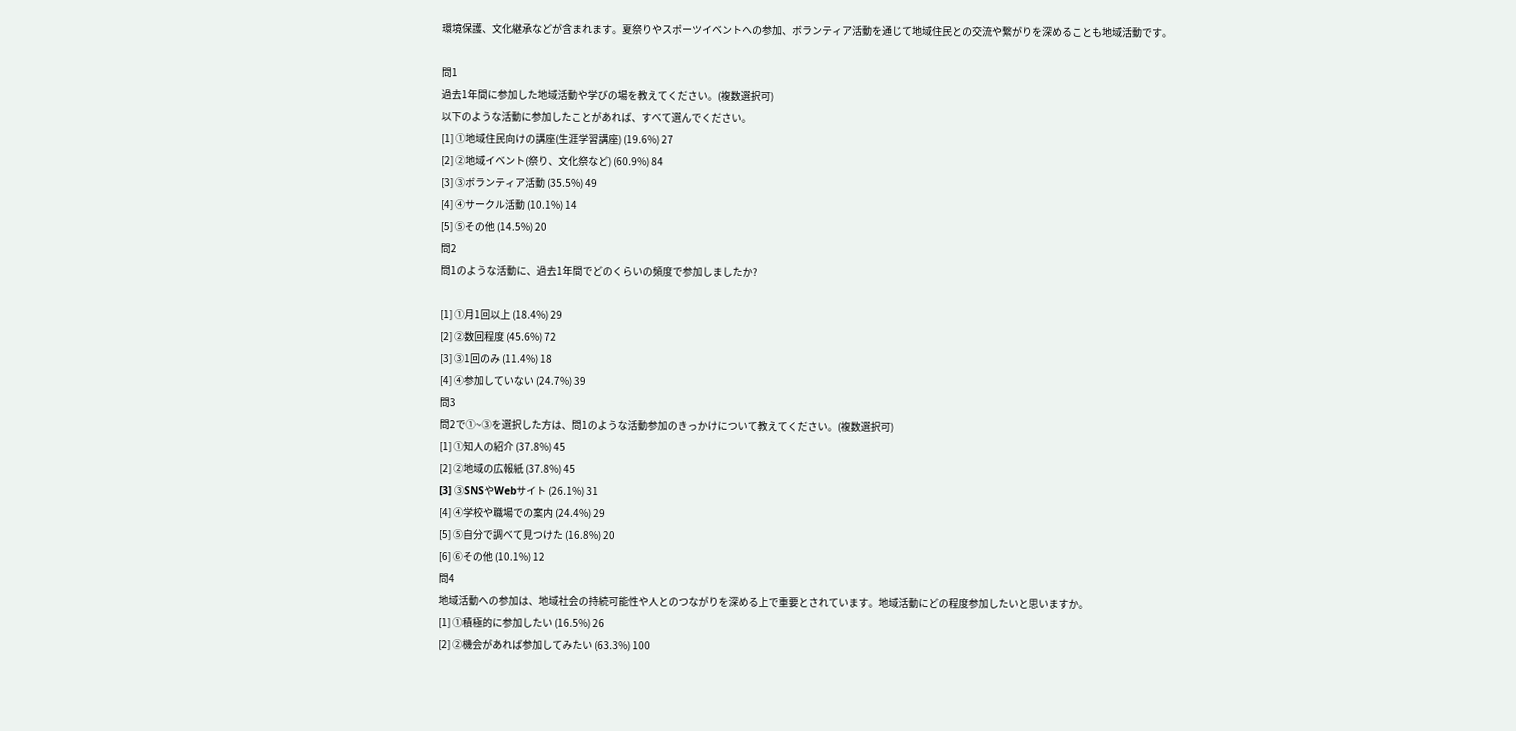環境保護、文化継承などが含まれます。夏祭りやスポーツイベントへの参加、ボランティア活動を通じて地域住民との交流や繋がりを深めることも地域活動です。

問1
過去1年間に参加した地域活動や学びの場を教えてください。(複数選択可)
以下のような活動に参加したことがあれば、すべて選んでください。
[1] ①地域住民向けの講座(生涯学習講座) (19.6%) 27
[2] ②地域イベント(祭り、文化祭など) (60.9%) 84
[3] ③ボランティア活動 (35.5%) 49
[4] ④サークル活動 (10.1%) 14
[5] ⑤その他 (14.5%) 20
問2
問1のような活動に、過去1年間でどのくらいの頻度で参加しましたか?

[1] ①月1回以上 (18.4%) 29
[2] ②数回程度 (45.6%) 72
[3] ③1回のみ (11.4%) 18
[4] ④参加していない (24.7%) 39
問3
問2で①~③を選択した方は、問1のような活動参加のきっかけについて教えてください。(複数選択可)
[1] ①知人の紹介 (37.8%) 45
[2] ②地域の広報紙 (37.8%) 45
[3] ③SNSやWebサイト (26.1%) 31
[4] ④学校や職場での案内 (24.4%) 29
[5] ⑤自分で調べて見つけた (16.8%) 20
[6] ⑥その他 (10.1%) 12
問4
地域活動への参加は、地域社会の持続可能性や人とのつながりを深める上で重要とされています。地域活動にどの程度参加したいと思いますか。
[1] ➀積極的に参加したい (16.5%) 26
[2] ②機会があれば参加してみたい (63.3%) 100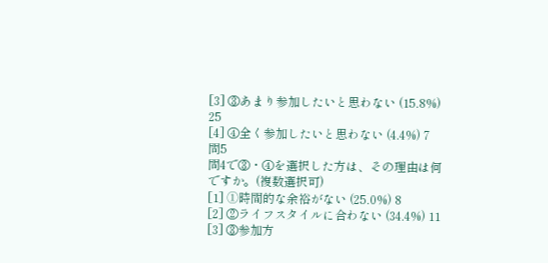[3] ③あまり参加したいと思わない (15.8%) 25
[4] ④全く参加したいと思わない (4.4%) 7
問5
問4で③・④を選択した方は、その理由は何ですか。(複数選択可)
[1] ➀時間的な余裕がない (25.0%) 8
[2] ②ライフスタイルに合わない (34.4%) 11
[3] ③参加方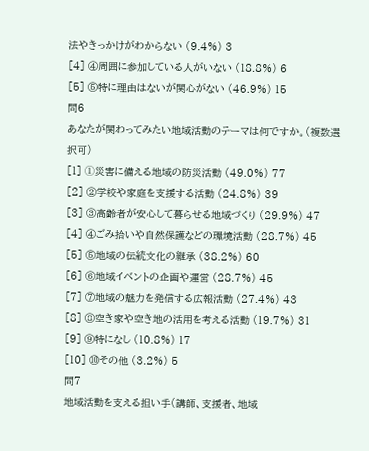法やきっかけがわからない (9.4%) 3
[4] ④周囲に参加している人がいない (18.8%) 6
[5] ⑤特に理由はないが関心がない (46.9%) 15
問6
あなたが関わってみたい地域活動のテーマは何ですか。(複数選択可)
[1] ➀災害に備える地域の防災活動 (49.0%) 77
[2] ②学校や家庭を支援する活動 (24.8%) 39
[3] ③高齢者が安心して暮らせる地域づくり (29.9%) 47
[4] ④ごみ拾いや自然保護などの環境活動 (28.7%) 45
[5] ⑤地域の伝統文化の継承 (38.2%) 60
[6] ⑥地域イベントの企画や運営 (28.7%) 45
[7] ⑦地域の魅力を発信する広報活動 (27.4%) 43
[8] ⑧空き家や空き地の活用を考える活動 (19.7%) 31
[9] ⑨特になし (10.8%) 17
[10] ⑩その他 (3.2%) 5
問7
地域活動を支える担い手(講師、支援者、地域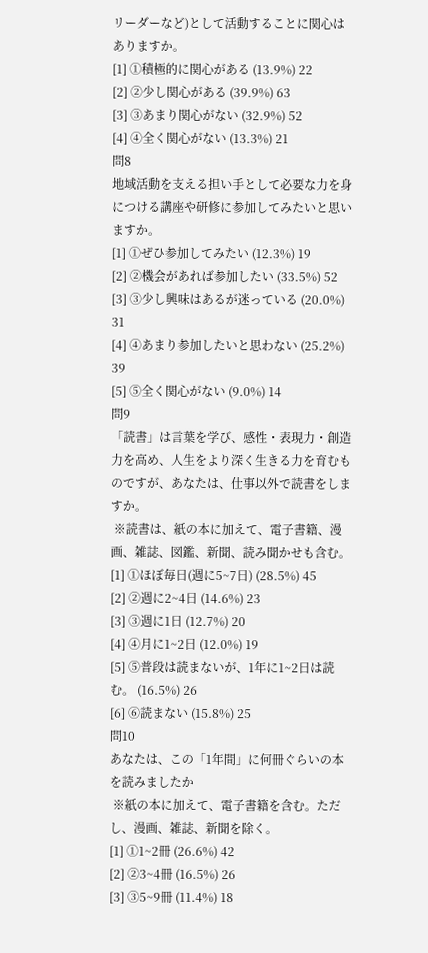リーダーなど)として活動することに関心はありますか。
[1] ➀積極的に関心がある (13.9%) 22
[2] ②少し関心がある (39.9%) 63
[3] ③あまり関心がない (32.9%) 52
[4] ④全く関心がない (13.3%) 21
問8
地域活動を支える担い手として必要な力を身につける講座や研修に参加してみたいと思いますか。
[1] ➀ぜひ参加してみたい (12.3%) 19
[2] ②機会があれば参加したい (33.5%) 52
[3] ③少し興味はあるが迷っている (20.0%) 31
[4] ④あまり参加したいと思わない (25.2%) 39
[5] ⑤全く関心がない (9.0%) 14
問9
「読書」は言葉を学び、感性・表現力・創造力を高め、人生をより深く生きる力を育むものですが、あなたは、仕事以外で読書をしますか。
 ※読書は、紙の本に加えて、電子書籍、漫画、雑誌、図鑑、新聞、読み聞かせも含む。
[1] ①ほぼ毎日(週に5~7日) (28.5%) 45
[2] ②週に2~4日 (14.6%) 23
[3] ③週に1日 (12.7%) 20
[4] ④月に1~2日 (12.0%) 19
[5] ⑤普段は読まないが、1年に1~2日は読む。 (16.5%) 26
[6] ⑥読まない (15.8%) 25
問10
あなたは、この「1年間」に何冊ぐらいの本を読みましたか
 ※紙の本に加えて、電子書籍を含む。ただし、漫画、雑誌、新聞を除く。
[1] ①1~2冊 (26.6%) 42
[2] ②3~4冊 (16.5%) 26
[3] ③5~9冊 (11.4%) 18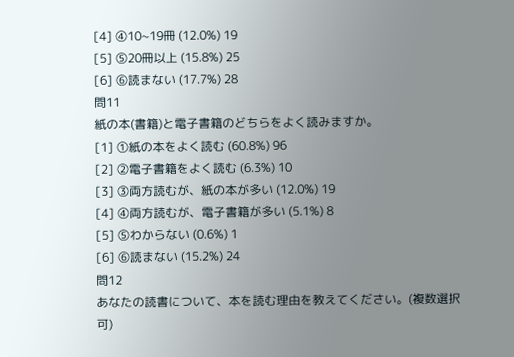[4] ④10~19冊 (12.0%) 19
[5] ⑤20冊以上 (15.8%) 25
[6] ⑥読まない (17.7%) 28
問11
紙の本(書籍)と電子書籍のどちらをよく読みますか。
[1] ①紙の本をよく読む (60.8%) 96
[2] ②電子書籍をよく読む (6.3%) 10
[3] ③両方読むが、紙の本が多い (12.0%) 19
[4] ④両方読むが、電子書籍が多い (5.1%) 8
[5] ⑤わからない (0.6%) 1
[6] ⑥読まない (15.2%) 24
問12
あなたの読書について、本を読む理由を教えてください。(複数選択可)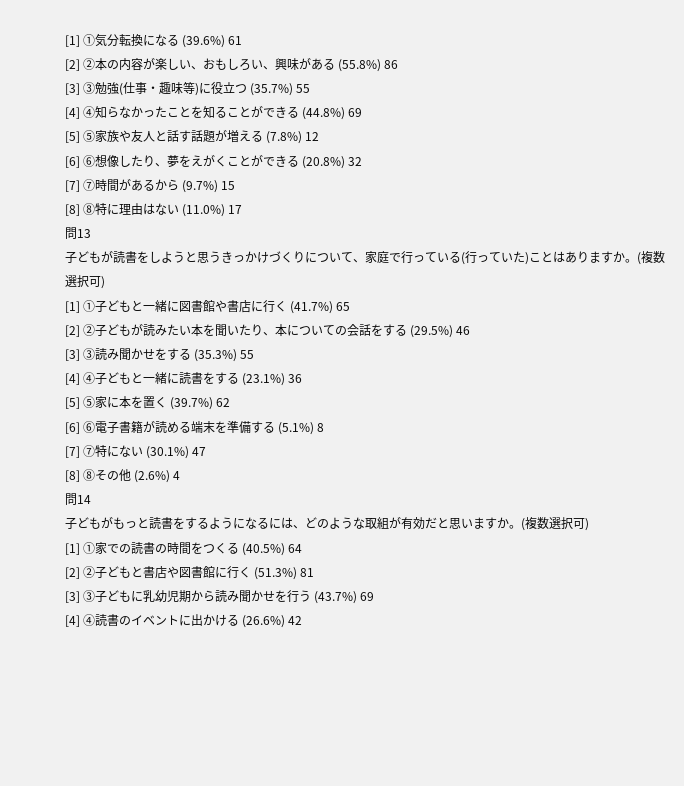[1] ①気分転換になる (39.6%) 61
[2] ②本の内容が楽しい、おもしろい、興味がある (55.8%) 86
[3] ③勉強(仕事・趣味等)に役立つ (35.7%) 55
[4] ④知らなかったことを知ることができる (44.8%) 69
[5] ⑤家族や友人と話す話題が増える (7.8%) 12
[6] ⑥想像したり、夢をえがくことができる (20.8%) 32
[7] ⑦時間があるから (9.7%) 15
[8] ⑧特に理由はない (11.0%) 17
問13
子どもが読書をしようと思うきっかけづくりについて、家庭で行っている(行っていた)ことはありますか。(複数選択可)
[1] ①子どもと一緒に図書館や書店に行く (41.7%) 65
[2] ②子どもが読みたい本を聞いたり、本についての会話をする (29.5%) 46
[3] ③読み聞かせをする (35.3%) 55
[4] ④子どもと一緒に読書をする (23.1%) 36
[5] ⑤家に本を置く (39.7%) 62
[6] ⑥電子書籍が読める端末を準備する (5.1%) 8
[7] ⑦特にない (30.1%) 47
[8] ⑧その他 (2.6%) 4
問14
子どもがもっと読書をするようになるには、どのような取組が有効だと思いますか。(複数選択可)
[1] ①家での読書の時間をつくる (40.5%) 64
[2] ②子どもと書店や図書館に行く (51.3%) 81
[3] ③子どもに乳幼児期から読み聞かせを行う (43.7%) 69
[4] ④読書のイベントに出かける (26.6%) 42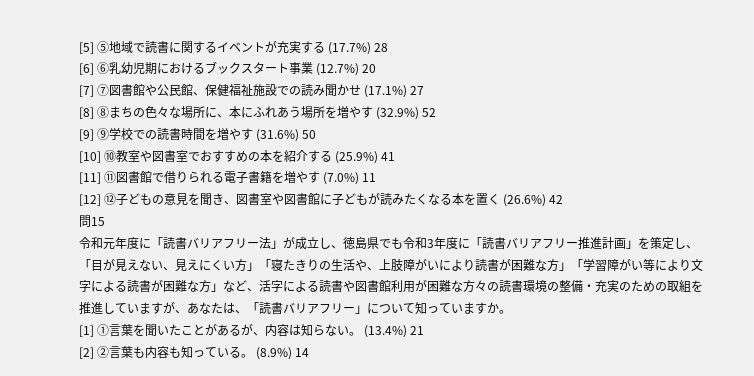[5] ⑤地域で読書に関するイベントが充実する (17.7%) 28
[6] ⑥乳幼児期におけるブックスタート事業 (12.7%) 20
[7] ⑦図書館や公民館、保健福祉施設での読み聞かせ (17.1%) 27
[8] ⑧まちの色々な場所に、本にふれあう場所を増やす (32.9%) 52
[9] ⑨学校での読書時間を増やす (31.6%) 50
[10] ⑩教室や図書室でおすすめの本を紹介する (25.9%) 41
[11] ⑪図書館で借りられる電子書籍を増やす (7.0%) 11
[12] ⑫子どもの意見を聞き、図書室や図書館に子どもが読みたくなる本を置く (26.6%) 42
問15
令和元年度に「読書バリアフリー法」が成立し、徳島県でも令和3年度に「読書バリアフリー推進計画」を策定し、「目が見えない、見えにくい方」「寝たきりの生活や、上肢障がいにより読書が困難な方」「学習障がい等により文字による読書が困難な方」など、活字による読書や図書館利用が困難な方々の読書環境の整備・充実のための取組を推進していますが、あなたは、「読書バリアフリー」について知っていますか。
[1] ①言葉を聞いたことがあるが、内容は知らない。 (13.4%) 21
[2] ②言葉も内容も知っている。 (8.9%) 14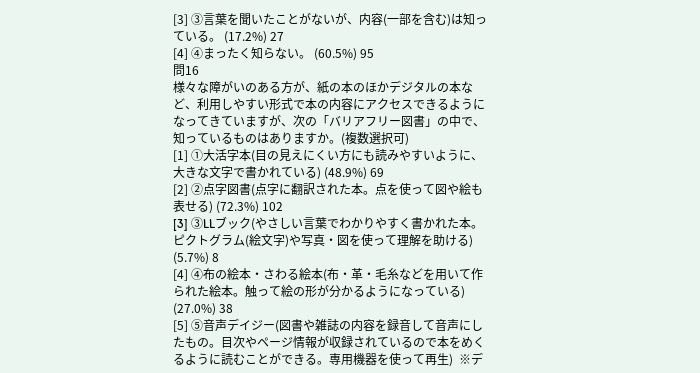[3] ③言葉を聞いたことがないが、内容(一部を含む)は知っている。 (17.2%) 27
[4] ④まったく知らない。 (60.5%) 95
問16
様々な障がいのある方が、紙の本のほかデジタルの本など、利用しやすい形式で本の内容にアクセスできるようになってきていますが、次の「バリアフリー図書」の中で、知っているものはありますか。(複数選択可)
[1] ①大活字本(目の見えにくい方にも読みやすいように、大きな文字で書かれている) (48.9%) 69
[2] ②点字図書(点字に翻訳された本。点を使って図や絵も表せる) (72.3%) 102
[3] ③LLブック(やさしい言葉でわかりやすく書かれた本。ピクトグラム(絵文字)や写真・図を使って理解を助ける) (5.7%) 8
[4] ④布の絵本・さわる絵本(布・革・毛糸などを用いて作られた絵本。触って絵の形が分かるようになっている) (27.0%) 38
[5] ⑤音声デイジー(図書や雑誌の内容を録音して音声にしたもの。目次やページ情報が収録されているので本をめくるように読むことができる。専用機器を使って再生)  ※デ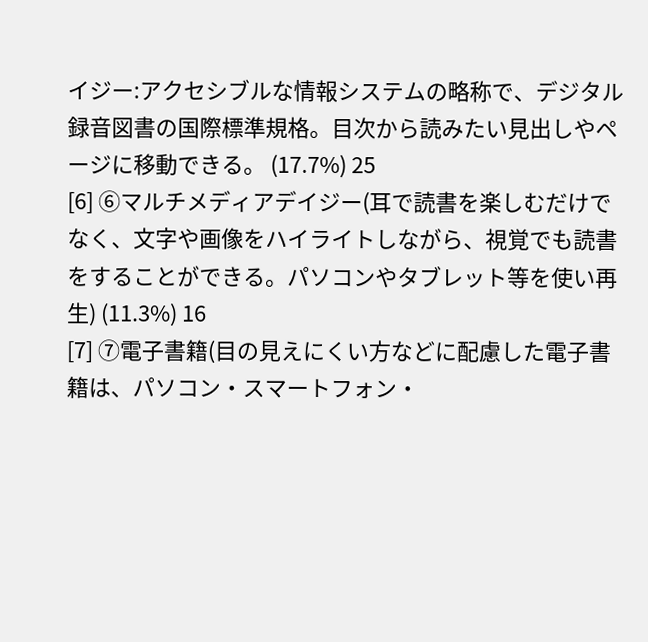イジー:アクセシブルな情報システムの略称で、デジタル録音図書の国際標準規格。目次から読みたい見出しやページに移動できる。 (17.7%) 25
[6] ⑥マルチメディアデイジー(耳で読書を楽しむだけでなく、文字や画像をハイライトしながら、視覚でも読書をすることができる。パソコンやタブレット等を使い再生) (11.3%) 16
[7] ⑦電子書籍(目の見えにくい方などに配慮した電子書籍は、パソコン・スマートフォン・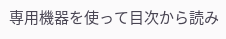専用機器を使って目次から読み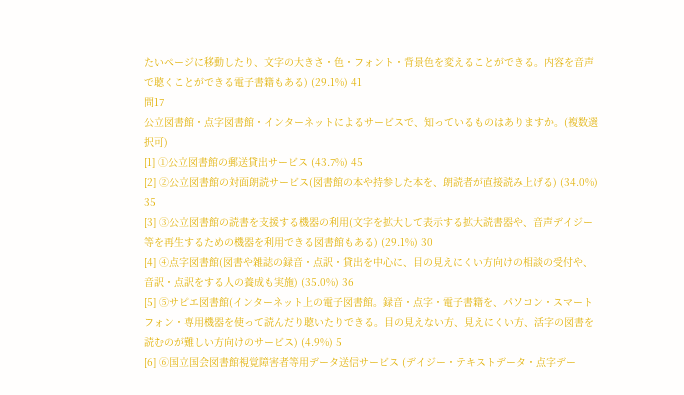たいページに移動したり、文字の大きさ・色・フォント・背景色を変えることができる。内容を音声で聴くことができる電子書籍もある) (29.1%) 41
問17
公立図書館・点字図書館・インターネットによるサービスで、知っているものはありますか。(複数選択可)
[1] ①公立図書館の郵送貸出サービス (43.7%) 45
[2] ②公立図書館の対面朗読サービス(図書館の本や持参した本を、朗読者が直接読み上げる) (34.0%) 35
[3] ③公立図書館の読書を支援する機器の利用(文字を拡大して表示する拡大読書器や、音声デイジー等を再生するための機器を利用できる図書館もある) (29.1%) 30
[4] ④点字図書館(図書や雑誌の録音・点訳・貸出を中心に、目の見えにくい方向けの相談の受付や、音訳・点訳をする人の養成も実施) (35.0%) 36
[5] ⑤サピエ図書館(インターネット上の電子図書館。録音・点字・電子書籍を、パソコン・スマートフォン・専用機器を使って読んだり聴いたりできる。目の見えない方、見えにくい方、活字の図書を読むのが難しい方向けのサービス) (4.9%) 5
[6] ⑥国立国会図書館視覚障害者等用データ送信サービス (デイジー・テキストデータ・点字デー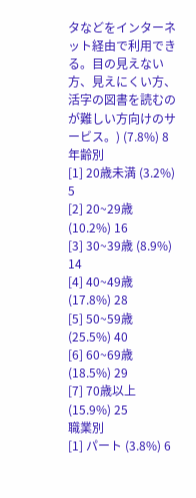タなどをインターネット経由で利用できる。目の見えない方、見えにくい方、活字の図書を読むのが難しい方向けのサービス。) (7.8%) 8
年齢別
[1] 20歳未満 (3.2%) 5
[2] 20~29歳 (10.2%) 16
[3] 30~39歳 (8.9%) 14
[4] 40~49歳 (17.8%) 28
[5] 50~59歳 (25.5%) 40
[6] 60~69歳 (18.5%) 29
[7] 70歳以上 (15.9%) 25
職業別
[1] パート (3.8%) 6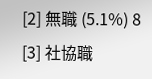[2] 無職 (5.1%) 8
[3] 社協職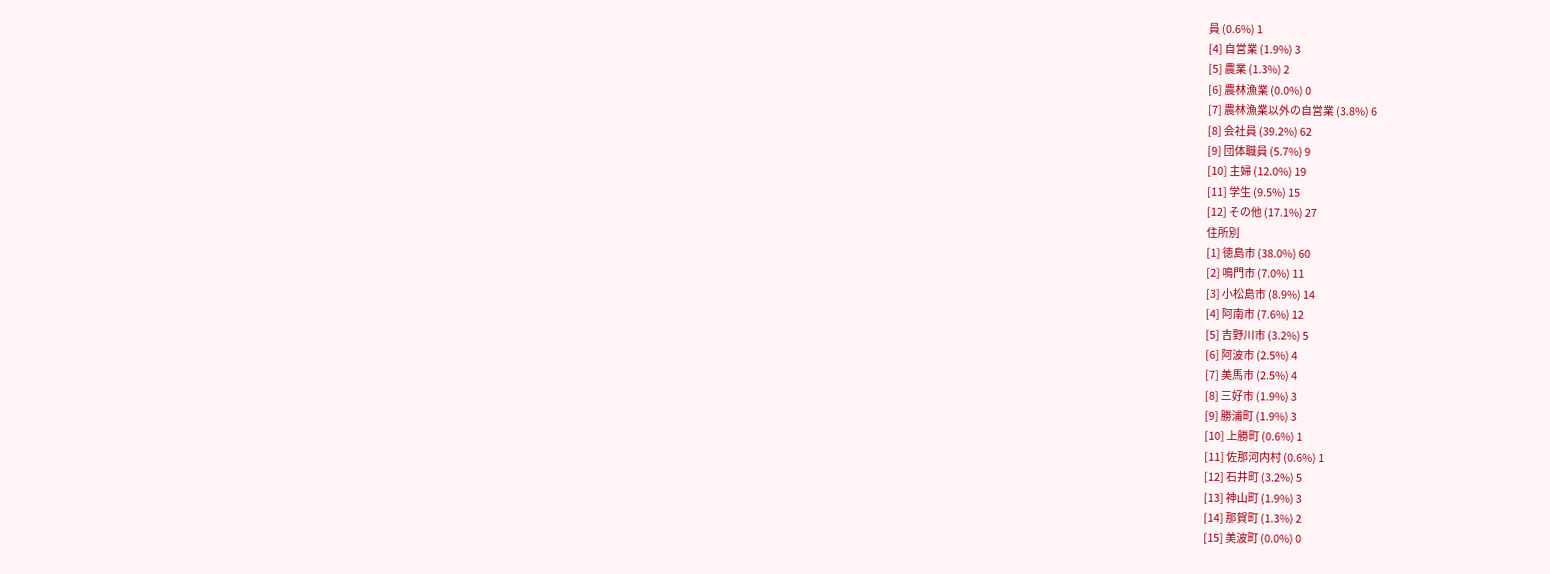員 (0.6%) 1
[4] 自営業 (1.9%) 3
[5] 農業 (1.3%) 2
[6] 農林漁業 (0.0%) 0
[7] 農林漁業以外の自営業 (3.8%) 6
[8] 会社員 (39.2%) 62
[9] 団体職員 (5.7%) 9
[10] 主婦 (12.0%) 19
[11] 学生 (9.5%) 15
[12] その他 (17.1%) 27
住所別
[1] 徳島市 (38.0%) 60
[2] 鳴門市 (7.0%) 11
[3] 小松島市 (8.9%) 14
[4] 阿南市 (7.6%) 12
[5] 吉野川市 (3.2%) 5
[6] 阿波市 (2.5%) 4
[7] 美馬市 (2.5%) 4
[8] 三好市 (1.9%) 3
[9] 勝浦町 (1.9%) 3
[10] 上勝町 (0.6%) 1
[11] 佐那河内村 (0.6%) 1
[12] 石井町 (3.2%) 5
[13] 神山町 (1.9%) 3
[14] 那賀町 (1.3%) 2
[15] 美波町 (0.0%) 0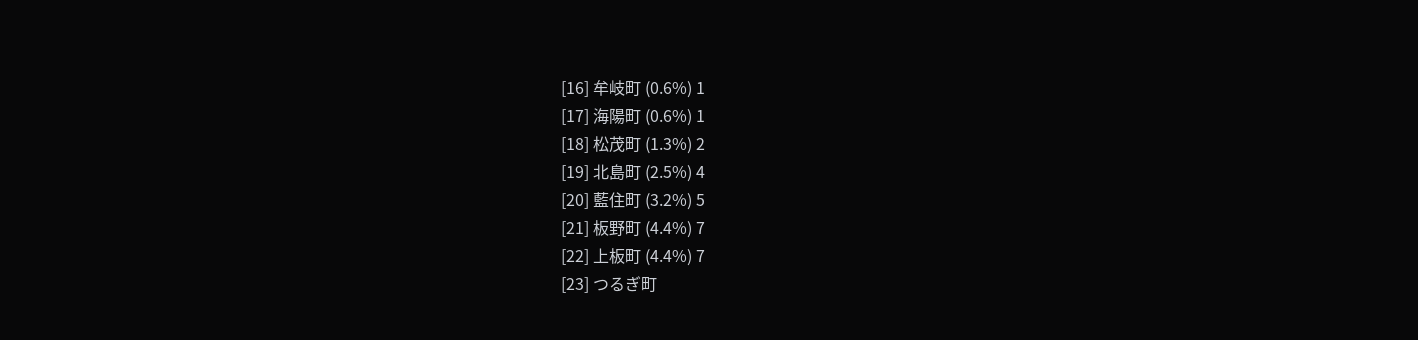[16] 牟岐町 (0.6%) 1
[17] 海陽町 (0.6%) 1
[18] 松茂町 (1.3%) 2
[19] 北島町 (2.5%) 4
[20] 藍住町 (3.2%) 5
[21] 板野町 (4.4%) 7
[22] 上板町 (4.4%) 7
[23] つるぎ町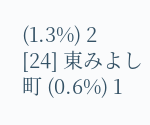(1.3%) 2
[24] 東みよし町 (0.6%) 1